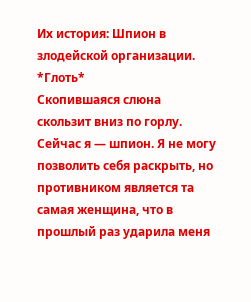Их история: Шпион в злодейской организации.
*Глоть*
Скопившаяся слюна скользит вниз по горлу.
Сейчас я — шпион. Я не могу позволить себя раскрыть, но противником является та самая женщина, что в прошлый раз ударила меня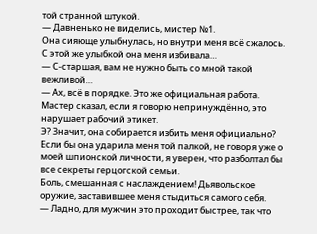той странной штукой.
— Давненько не виделись, мистер №1.
Она сияюще улыбнулась, но внутри меня всё сжалось. С этой же улыбкой она меня избивала…
— С-старшая, вам не нужно быть со мной такой вежливой…
— Ах, всё в порядке. Это же официальная работа. Мастер сказал, если я говорю непринуждённо, это нарушает рабочий этикет.
Э? Значит, она собирается избить меня официально?
Если бы она ударила меня той палкой, не говоря уже о моей шпионской личности, я уверен, что разболтал бы все секреты герцогской семьи.
Боль, смешанная с наслаждением! Дьявольское оружие, заставившее меня стыдиться самого себя.
— Ладно, для мужчин это проходит быстрее, так что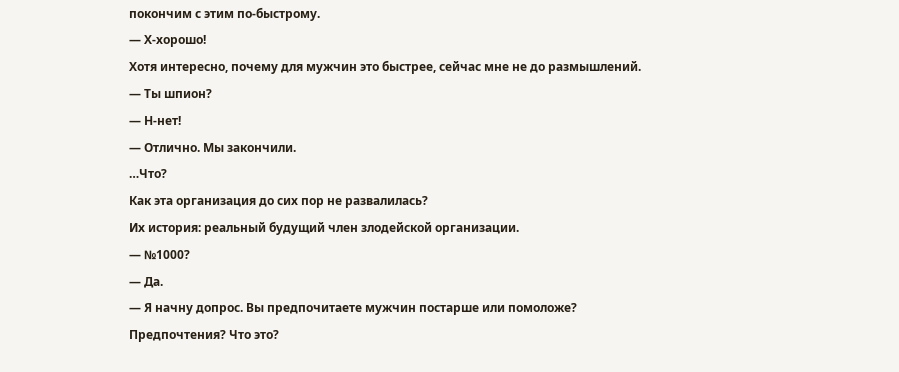покончим с этим по-быстрому.
— Х-хорошо!
Хотя интересно, почему для мужчин это быстрее, сейчас мне не до размышлений.
— Ты шпион?
— Н-нет!
— Отлично. Мы закончили.
…Что?
Как эта организация до сих пор не развалилась?
Их история: реальный будущий член злодейской организации.
— №1000?
— Да.
— Я начну допрос. Вы предпочитаете мужчин постарше или помоложе?
Предпочтения? Что это?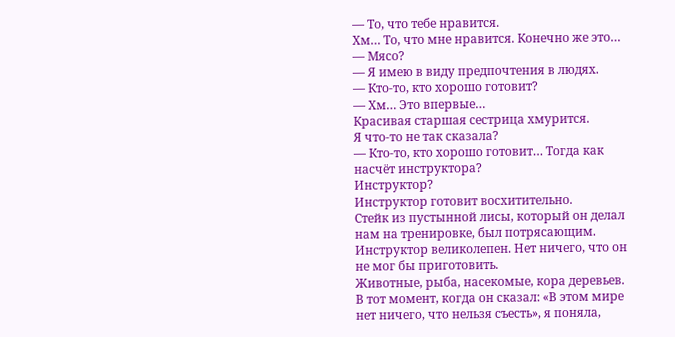— То, что тебе нравится.
Хм… То, что мне нравится. Конечно же это…
— Мясо?
— Я имею в виду предпочтения в людях.
— Кто-то, кто хорошо готовит?
— Хм… Это впервые…
Красивая старшая сестрица хмурится.
Я что-то не так сказала?
— Кто-то, кто хорошо готовит… Тогда как насчёт инструктора?
Инструктор?
Инструктор готовит восхитительно.
Стейк из пустынной лисы, который он делал нам на тренировке, был потрясающим.
Инструктор великолепен. Нет ничего, что он не мог бы приготовить.
Животные, рыба, насекомые, кора деревьев.
В тот момент, когда он сказал: «В этом мире нет ничего, что нельзя съесть», я поняла,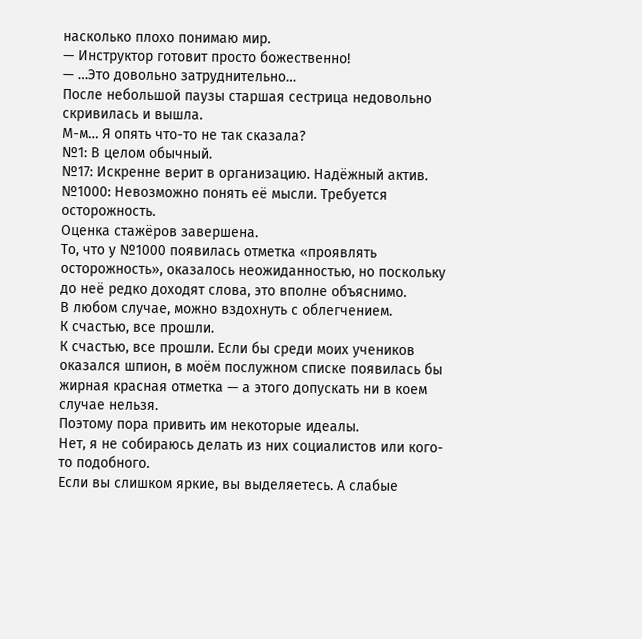насколько плохо понимаю мир.
— Инструктор готовит просто божественно!
— …Это довольно затруднительно…
После небольшой паузы старшая сестрица недовольно скривилась и вышла.
М-м… Я опять что-то не так сказала?
№1: В целом обычный.
№17: Искренне верит в организацию. Надёжный актив.
№1000: Невозможно понять её мысли. Требуется осторожность.
Оценка стажёров завершена.
То, что у №1000 появилась отметка «проявлять осторожность», оказалось неожиданностью, но поскольку до неё редко доходят слова, это вполне объяснимо.
В любом случае, можно вздохнуть с облегчением.
К счастью, все прошли.
К счастью, все прошли. Если бы среди моих учеников оказался шпион, в моём послужном списке появилась бы жирная красная отметка — а этого допускать ни в коем случае нельзя.
Поэтому пора привить им некоторые идеалы.
Нет, я не собираюсь делать из них социалистов или кого-то подобного.
Если вы слишком яркие, вы выделяетесь. А слабые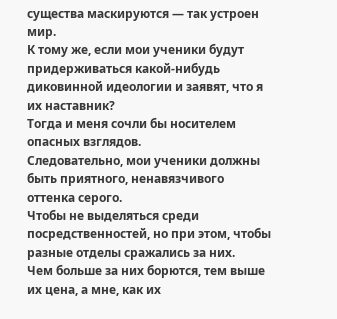существа маскируются — так устроен мир.
К тому же, если мои ученики будут придерживаться какой-нибудь диковинной идеологии и заявят, что я их наставник?
Тогда и меня сочли бы носителем опасных взглядов.
Следовательно, мои ученики должны быть приятного, ненавязчивого оттенка серого.
Чтобы не выделяться среди посредственностей, но при этом, чтобы разные отделы сражались за них.
Чем больше за них борются, тем выше их цена, а мне, как их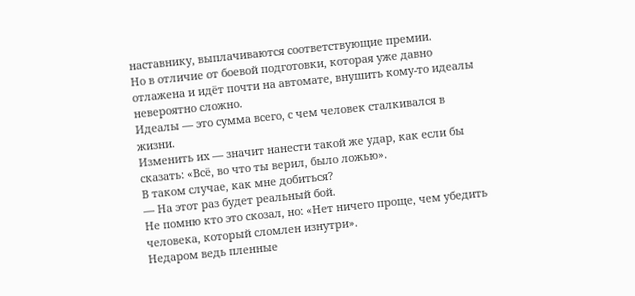наставнику, выплачиваются соответствующие премии.
Но в отличие от боевой подготовки, которая уже давно отлажена и идёт почти на автомате, внушить кому-то идеалы невероятно сложно.
Идеалы — это сумма всего, с чем человек сталкивался в жизни.
Изменить их — значит нанести такой же удар, как если бы сказать: «Всё, во что ты верил, было ложью».
В таком случае, как мне добиться?
— На этот раз будет реальный бой.
Не помню кто это скозал, но: «Нет ничего проще, чем убедить человека, который сломлен изнутри».
Недаром ведь пленные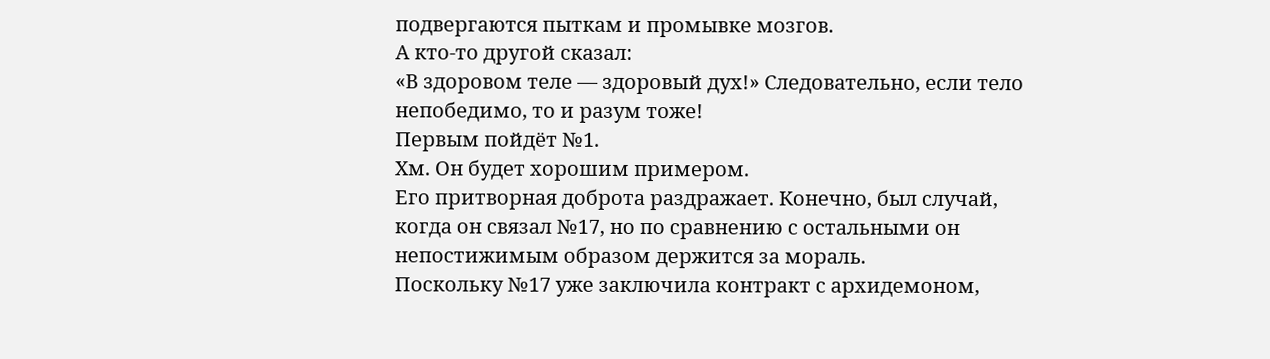подвергаются пыткам и промывке мозгов.
А кто-то другой сказал:
«В здоровом теле — здоровый дух!» Следовательно, если тело непобедимо, то и разум тоже!
Первым пойдёт №1.
Хм. Он будет хорошим примером.
Его притворная доброта раздражает. Конечно, был случай, когда он связал №17, но по сравнению с остальными он непостижимым образом держится за мораль.
Поскольку №17 уже заключила контракт с архидемоном,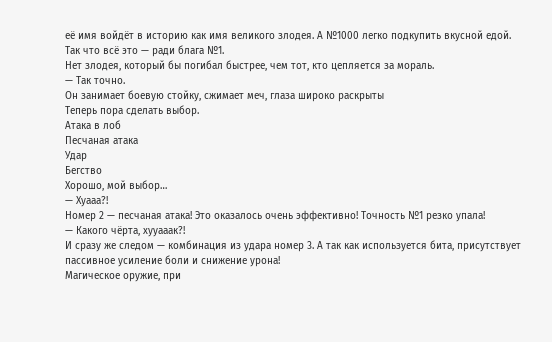её имя войдёт в историю как имя великого злодея. А №1000 легко подкупить вкусной едой.
Так что всё это — ради блага №1.
Нет злодея, который бы погибал быстрее, чем тот, кто цепляется за мораль.
— Так точно.
Он занимает боевую стойку, сжимает меч, глаза широко раскрыты
Теперь пора сделать выбор.
Атака в лоб
Песчаная атака
Удар
Бегство
Хорошо, мой выбор…
— Хуааа?!
Номер 2 — песчаная атака! Это оказалось очень эффективно! Точность №1 резко упала!
— Какого чёрта, хууааак?!
И сразу же следом — комбинация из удара номер 3. А так как используется бита, присутствует пассивное усиление боли и снижение урона!
Магическое оружие, при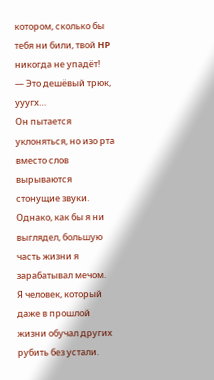котором, сколько бы тебя ни били, твой HP никогда не упадёт!
— Это дешёвый трюк, ууугх…
Он пытается уклоняться, но изо рта вместо слов вырываются стонущие звуки. Однако, как бы я ни выглядел, большую часть жизни я зарабатывал мечом.
Я человек, который даже в прошлой жизни обучал других рубить без устали.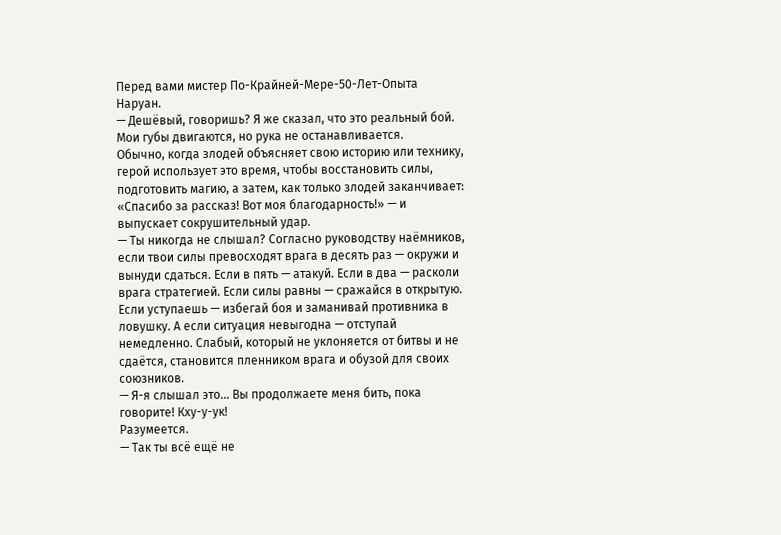Перед вами мистер По-Крайней-Мере-50-Лет-Опыта Наруан.
— Дешёвый, говоришь? Я же сказал, что это реальный бой.
Мои губы двигаются, но рука не останавливается.
Обычно, когда злодей объясняет свою историю или технику, герой использует это время, чтобы восстановить силы, подготовить магию, а затем, как только злодей заканчивает: «Спасибо за рассказ! Вот моя благодарность!» — и выпускает сокрушительный удар.
— Ты никогда не слышал? Согласно руководству наёмников, если твои силы превосходят врага в десять раз — окружи и вынуди сдаться. Если в пять — атакуй. Если в два — расколи врага стратегией. Если силы равны — сражайся в открытую. Если уступаешь — избегай боя и заманивай противника в ловушку. А если ситуация невыгодна — отступай немедленно. Слабый, который не уклоняется от битвы и не сдаётся, становится пленником врага и обузой для своих союзников.
— Я-я слышал это… Вы продолжаете меня бить, пока говорите! Кху-у-ук!
Разумеется.
— Так ты всё ещё не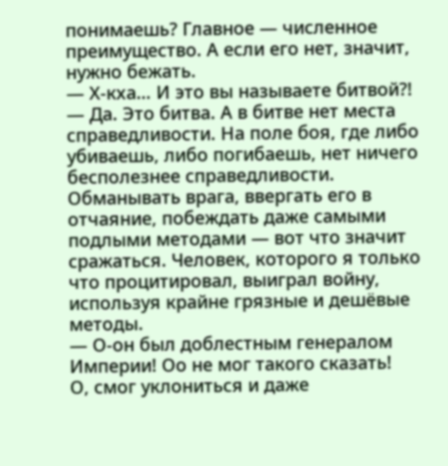понимаешь? Главное — численное преимущество. А если его нет, значит, нужно бежать.
— Х-кха… И это вы называете битвой?!
— Да. Это битва. А в битве нет места справедливости. На поле боя, где либо убиваешь, либо погибаешь, нет ничего бесполезнее справедливости.
Обманывать врага, ввергать его в отчаяние, побеждать даже самыми подлыми методами — вот что значит сражаться. Человек, которого я только что процитировал, выиграл войну, используя крайне грязные и дешёвые методы.
— О-он был доблестным генералом Империи! Оо не мог такого сказать!
О, смог уклониться и даже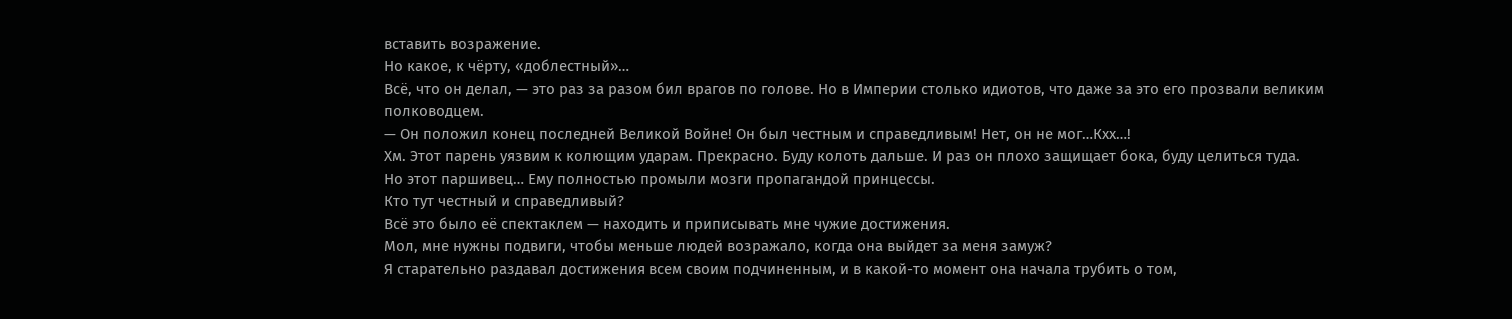вставить возражение.
Но какое, к чёрту, «доблестный»…
Всё, что он делал, — это раз за разом бил врагов по голове. Но в Империи столько идиотов, что даже за это его прозвали великим полководцем.
— Он положил конец последней Великой Войне! Он был честным и справедливым! Нет, он не мог…Кхх…!
Хм. Этот парень уязвим к колющим ударам. Прекрасно. Буду колоть дальше. И раз он плохо защищает бока, буду целиться туда.
Но этот паршивец… Ему полностью промыли мозги пропагандой принцессы.
Кто тут честный и справедливый?
Всё это было её спектаклем — находить и приписывать мне чужие достижения.
Мол, мне нужны подвиги, чтобы меньше людей возражало, когда она выйдет за меня замуж?
Я старательно раздавал достижения всем своим подчиненным, и в какой-то момент она начала трубить о том,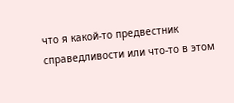что я какой-то предвестник справедливости или что-то в этом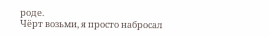роде.
Чёрт возьми, я просто набросал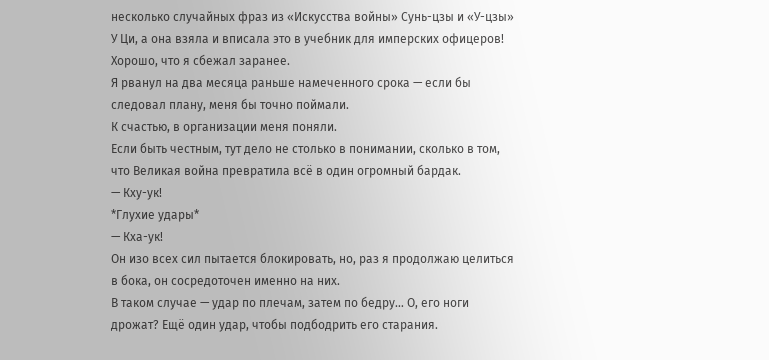несколько случайных фраз из «Искусства войны» Сунь-цзы и «У-цзы» У Ци, а она взяла и вписала это в учебник для имперских офицеров!
Хорошо, что я сбежал заранее.
Я рванул на два месяца раньше намеченного срока — если бы следовал плану, меня бы точно поймали.
К счастью, в организации меня поняли.
Если быть честным, тут дело не столько в понимании, сколько в том, что Великая война превратила всё в один огромный бардак.
— Кху-ук!
*Глухие удары*
— Кха-ук!
Он изо всех сил пытается блокировать, но, раз я продолжаю целиться в бока, он сосредоточен именно на них.
В таком случае — удар по плечам, затем по бедру… О, его ноги дрожат? Ещё один удар, чтобы подбодрить его старания.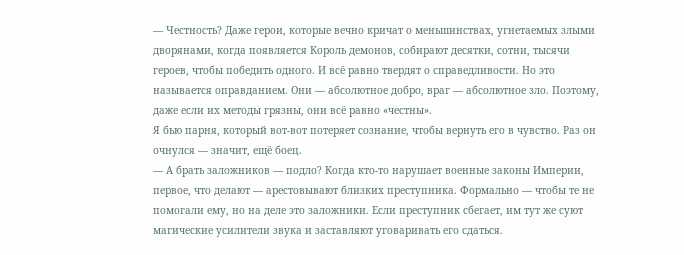— Честность? Даже герои, которые вечно кричат о меньшинствах, угнетаемых злыми дворянами, когда появляется Король демонов, собирают десятки, сотни, тысячи героев, чтобы победить одного. И всё равно твердят о справедливости. Но это называется оправданием. Они — абсолютное добро, враг — абсолютное зло. Поэтому, даже если их методы грязны, они всё равно «честны».
Я бью парня, который вот-вот потеряет сознание, чтобы вернуть его в чувство. Раз он очнулся — значит, ещё боец.
— А брать заложников — подло? Когда кто-то нарушает военные законы Империи, первое, что делают — арестовывают близких преступника. Формально — чтобы те не помогали ему, но на деле это заложники. Если преступник сбегает, им тут же суют магические усилители звука и заставляют уговаривать его сдаться.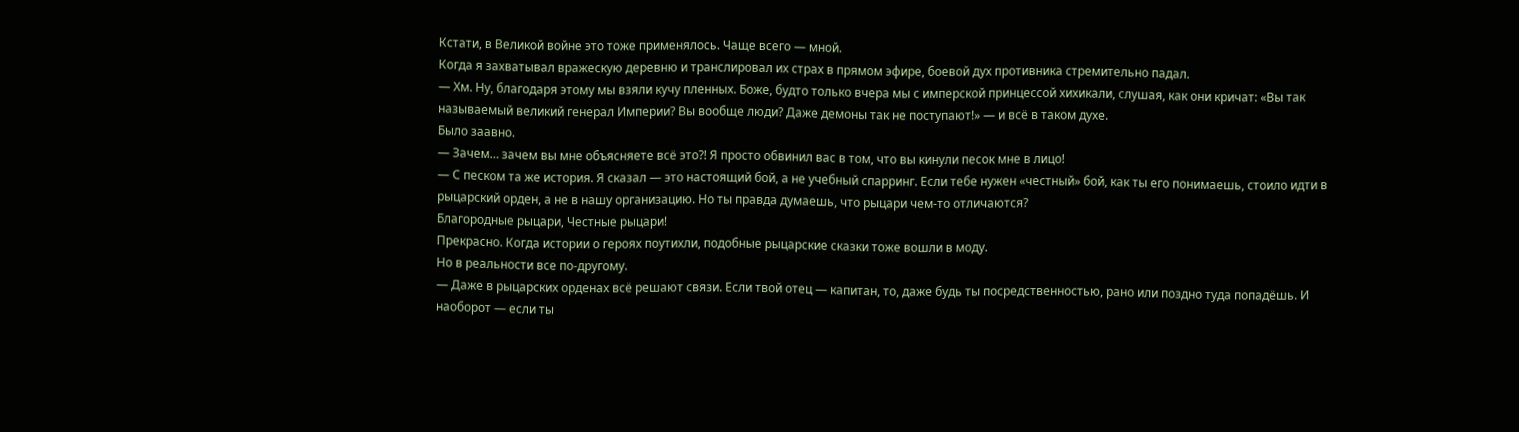Кстати, в Великой войне это тоже применялось. Чаще всего — мной.
Когда я захватывал вражескую деревню и транслировал их страх в прямом эфире, боевой дух противника стремительно падал.
— Хм. Ну, благодаря этому мы взяли кучу пленных. Боже, будто только вчера мы с имперской принцессой хихикали, слушая, как они кричат: «Вы так называемый великий генерал Империи? Вы вообще люди? Даже демоны так не поступают!» — и всё в таком духе.
Было заавно.
— Зачем… зачем вы мне объясняете всё это?! Я просто обвинил вас в том, что вы кинули песок мне в лицо!
— С песком та же история. Я сказал — это настоящий бой, а не учебный спарринг. Если тебе нужен «честный» бой, как ты его понимаешь, стоило идти в рыцарский орден, а не в нашу организацию. Но ты правда думаешь, что рыцари чем-то отличаются?
Благородные рыцари, Честные рыцари!
Прекрасно. Когда истории о героях поутихли, подобные рыцарские сказки тоже вошли в моду.
Но в реальности все по-другому.
— Даже в рыцарских орденах всё решают связи. Если твой отец — капитан, то, даже будь ты посредственностью, рано или поздно туда попадёшь. И наоборот — если ты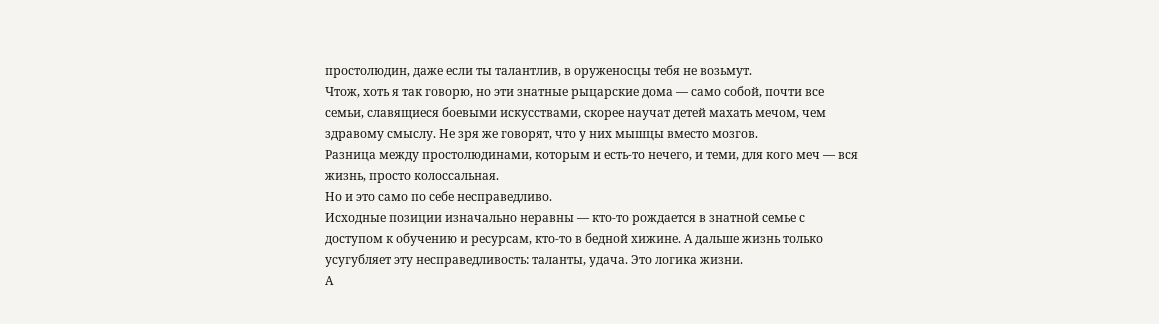простолюдин, даже если ты талантлив, в оруженосцы тебя не возьмут.
Чтож, хоть я так говорю, но эти знатные рыцарские дома — само собой, почти все семьи, славящиеся боевыми искусствами, скорее научат детей махать мечом, чем здравому смыслу. Не зря же говорят, что у них мышцы вместо мозгов.
Разница между простолюдинами, которым и есть-то нечего, и теми, для кого меч — вся жизнь, просто колоссальная.
Но и это само по себе несправедливо.
Исходные позиции изначально неравны — кто-то рождается в знатной семье с доступом к обучению и ресурсам, кто-то в бедной хижине. А дальше жизнь только усугубляет эту несправедливость: таланты, удача. Это логика жизни.
А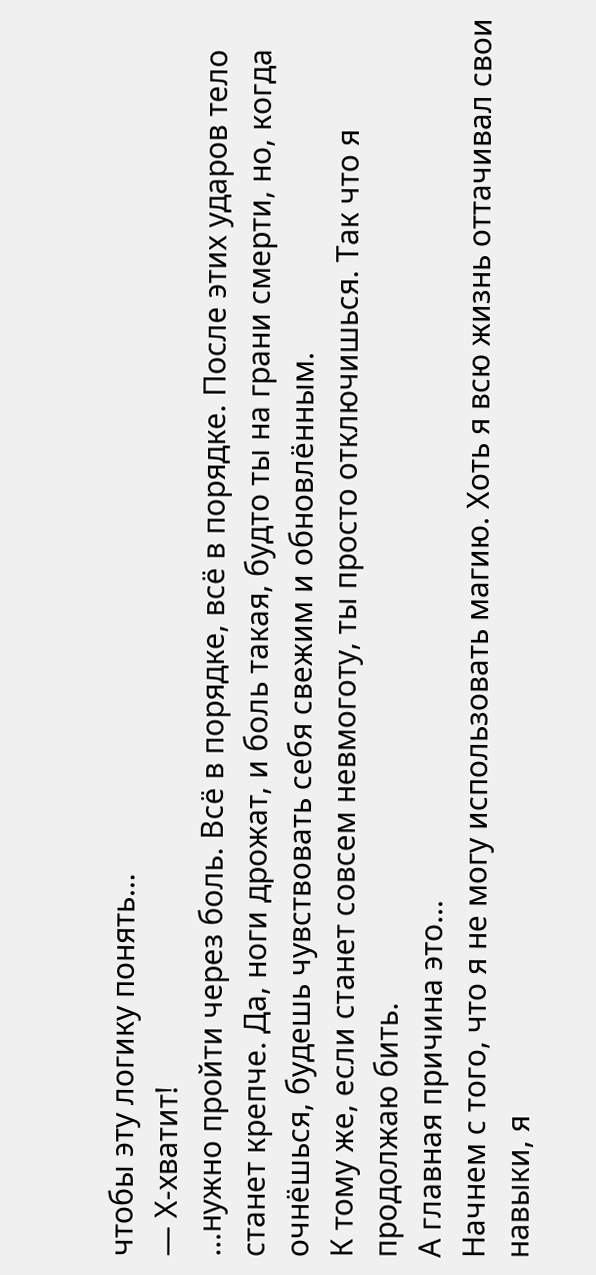чтобы эту логику понять…
— Х-хватит!
…нужно пройти через боль. Всё в порядке, всё в порядке. После этих ударов тело станет крепче. Да, ноги дрожат, и боль такая, будто ты на грани смерти, но, когда очнёшься, будешь чувствовать себя свежим и обновлённым.
К тому же, если станет совсем невмоготу, ты просто отключишься. Так что я продолжаю бить.
А главная причина это…
Начнем с того, что я не могу использовать магию. Хоть я всю жизнь оттачивал свои навыки, я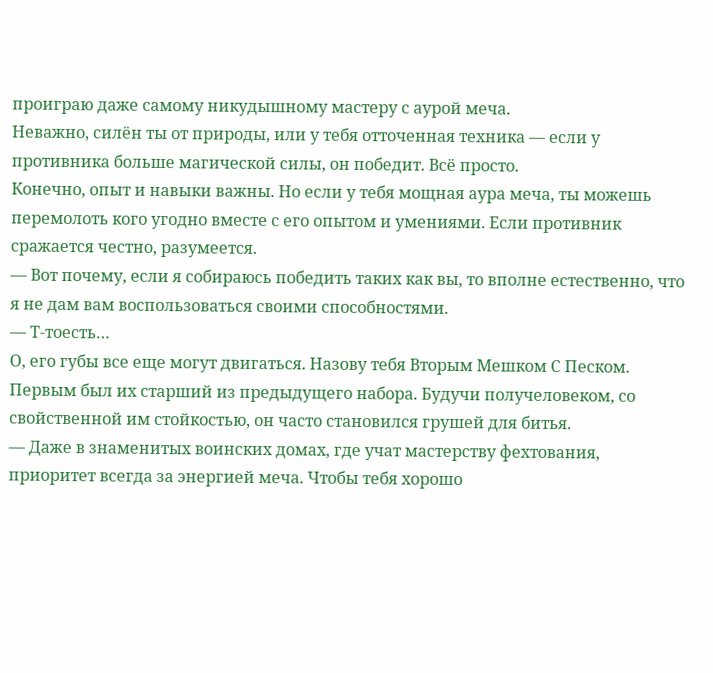проиграю даже самому никудышному мастеру с аурой меча.
Неважно, силён ты от природы, или у тебя отточенная техника — если у противника больше магической силы, он победит. Всё просто.
Конечно, опыт и навыки важны. Но если у тебя мощная аура меча, ты можешь перемолоть кого угодно вместе с его опытом и умениями. Если противник сражается честно, разумеется.
— Вот почему, если я собираюсь победить таких как вы, то вполне естественно, что я не дам вам воспользоваться своими способностями.
— Т-тоесть…
О, его губы все еще могут двигаться. Назову тебя Вторым Мешком С Песком.
Первым был их старший из предыдущего набора. Будучи получеловеком, со свойственной им стойкостью, он часто становился грушей для битья.
— Даже в знаменитых воинских домах, где учат мастерству фехтования, приоритет всегда за энергией меча. Чтобы тебя хорошо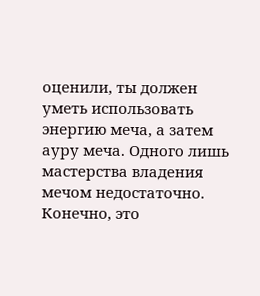оценили, ты должен уметь использовать энергию меча, а затем ауру меча. Одного лишь мастерства владения мечом недостаточно.
Конечно, это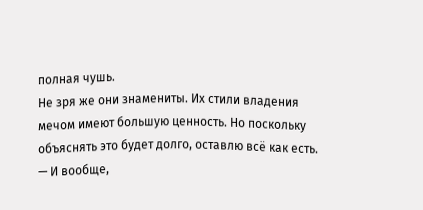полная чушь.
Не зря же они знамениты. Их стили владения мечом имеют большую ценность. Но поскольку объяснять это будет долго, оставлю всё как есть.
— И вообще,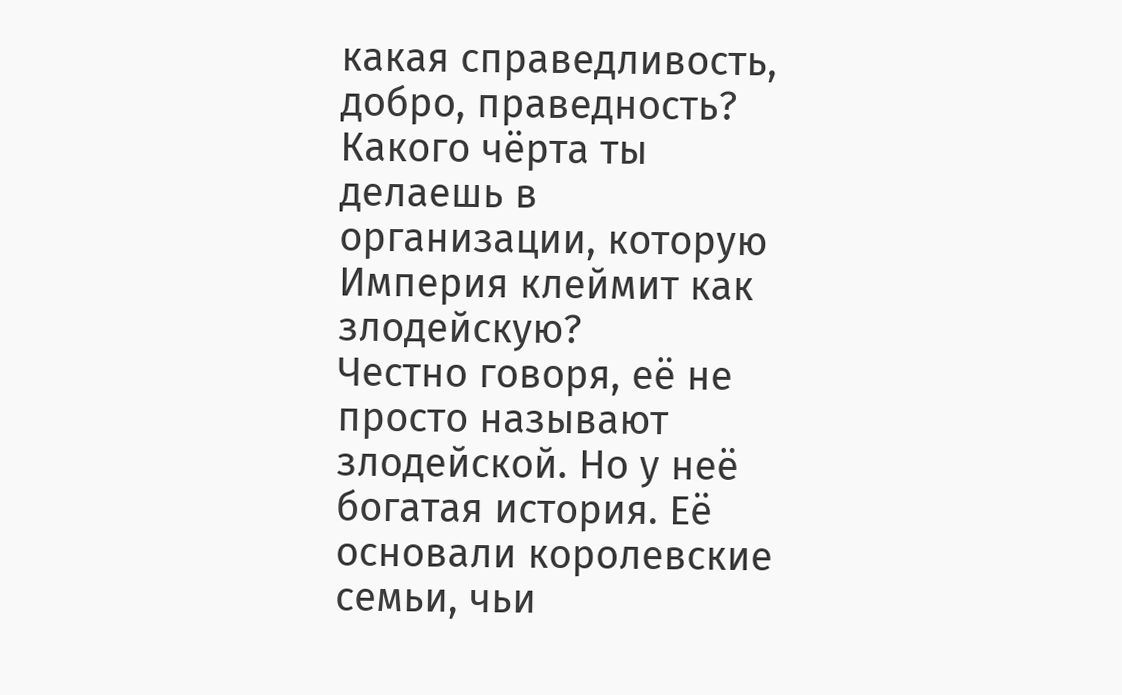какая справедливость, добро, праведность? Какого чёрта ты делаешь в организации, которую Империя клеймит как злодейскую?
Честно говоря, её не просто называют злодейской. Но у неё богатая история. Её основали королевские семьи, чьи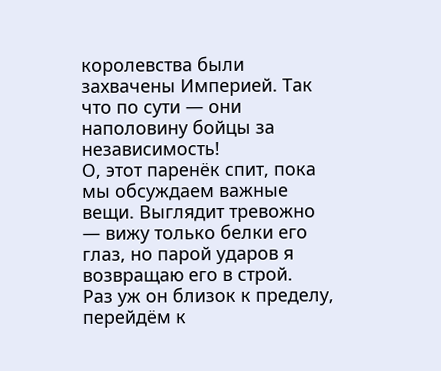королевства были захвачены Империей. Так что по сути — они наполовину бойцы за независимость!
О, этот паренёк спит, пока мы обсуждаем важные вещи. Выглядит тревожно — вижу только белки его глаз, но парой ударов я возвращаю его в строй.
Раз уж он близок к пределу, перейдём к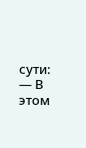сути:
— В этом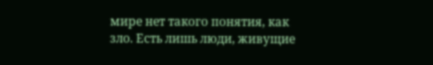мире нет такого понятия, как зло. Есть лишь люди, живущие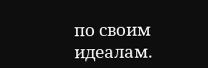по своим идеалам.